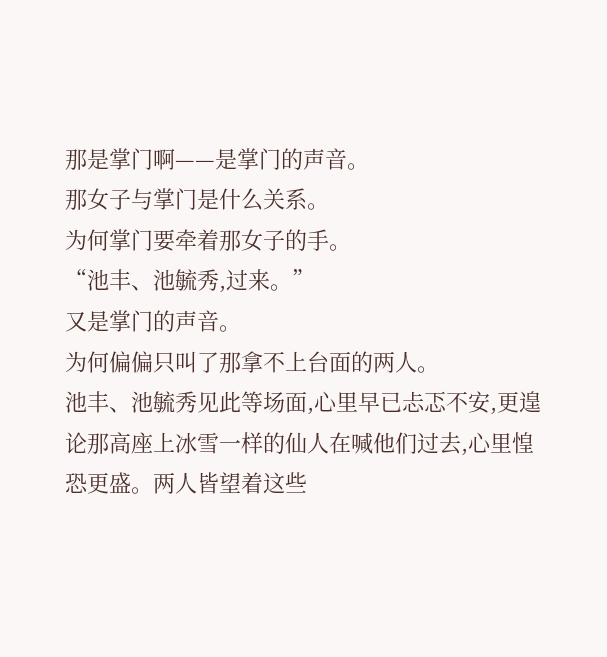那是掌门啊——是掌门的声音。
那女子与掌门是什么关系。
为何掌门要牵着那女子的手。
“池丰、池毓秀,过来。”
又是掌门的声音。
为何偏偏只叫了那拿不上台面的两人。
池丰、池毓秀见此等场面,心里早已忐忑不安,更遑论那高座上冰雪一样的仙人在喊他们过去,心里惶恐更盛。两人皆望着这些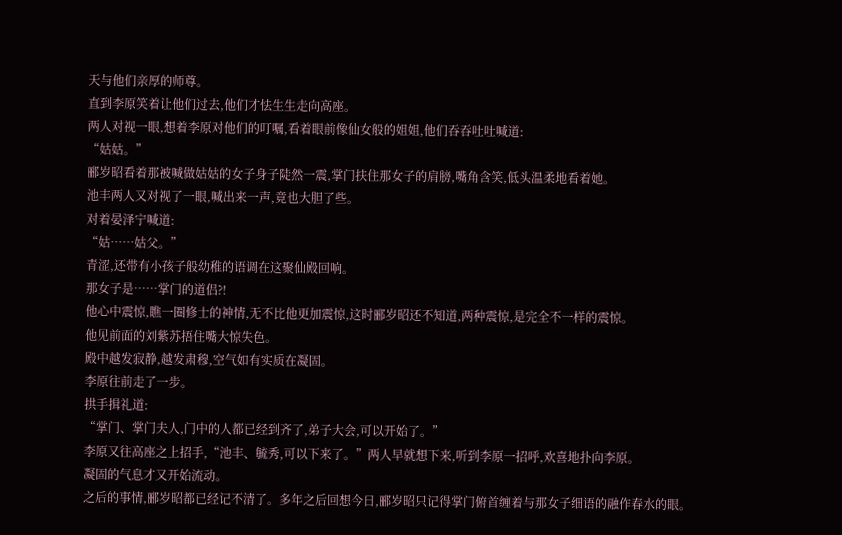天与他们亲厚的师尊。
直到李原笑着让他们过去,他们才怯生生走向高座。
两人对视一眼,想着李原对他们的叮嘱,看着眼前像仙女般的姐姐,他们吞吞吐吐喊道:
“姑姑。”
郦岁昭看着那被喊做姑姑的女子身子陡然一震,掌门扶住那女子的肩膀,嘴角含笑,低头温柔地看着她。
池丰两人又对视了一眼,喊出来一声,竟也大胆了些。
对着晏泽宁喊道:
“姑……姑父。”
青涩,还带有小孩子般幼稚的语调在这聚仙殿回响。
那女子是……掌门的道侣?!
他心中震惊,瞧一圈修士的神情,无不比他更加震惊,这时郦岁昭还不知道,两种震惊,是完全不一样的震惊。
他见前面的刘紫苏捂住嘴大惊失色。
殿中越发寂静,越发肃穆,空气如有实质在凝固。
李原往前走了一步。
拱手揖礼道:
“掌门、掌门夫人,门中的人都已经到齐了,弟子大会,可以开始了。”
李原又往高座之上招手,“池丰、毓秀,可以下来了。”两人早就想下来,听到李原一招呼,欢喜地扑向李原。
凝固的气息才又开始流动。
之后的事情,郦岁昭都已经记不清了。多年之后回想今日,郦岁昭只记得掌门俯首缠着与那女子细语的融作春水的眼。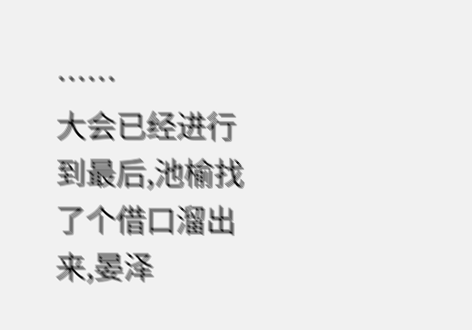……
大会已经进行到最后,池榆找了个借口溜出来,晏泽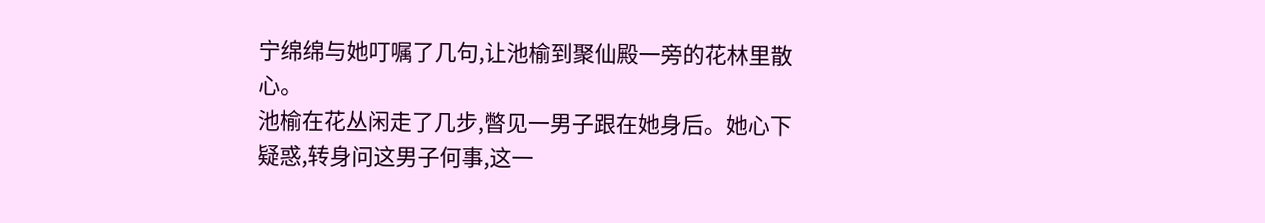宁绵绵与她叮嘱了几句,让池榆到聚仙殿一旁的花林里散心。
池榆在花丛闲走了几步,暼见一男子跟在她身后。她心下疑惑,转身问这男子何事,这一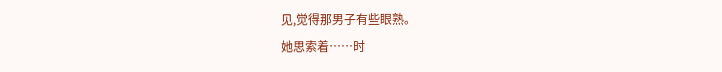见,觉得那男子有些眼熟。
她思索着……时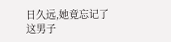日久远,她竟忘记了这男子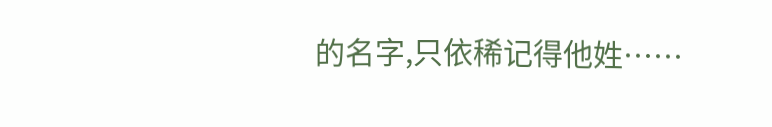的名字,只依稀记得他姓……